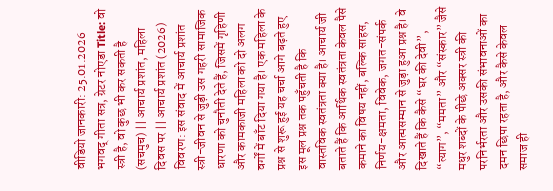वीडियो जानकारी: 25.01.2026 भगवद् गीता सत्र, ग्रेटर नोएडा Title: वो स्त्री है, वो कुछ भी कर सकती है (सचमुच) || आचार्य प्रशांत, महिला दिवस पर || आचार्य प्रशांत (2026) विवरण: इस संवाद में आचार्य प्रशांत स्त्री-जीवन से जुड़ी उस गहरी सामाजिक धारणा को चुनौती देते हैं, जिसमें गृहिणी और कामकाजी महिला को दो अलग वर्गों में बाँट दिया गया है। एक महिला के प्रश्न से शुरू हुई यह चर्चा आगे बढ़ते हुए इस मूल प्रश्न तक पहुँचती है कि वास्तविक स्वतंत्रता क्या है। आचार्य जी बताते हैं कि आर्थिक स्वतंत्रता केवल पैसे कमाने का विषय नहीं, बल्कि साहस, निर्णय-क्षमता, विवेक, जगत-संपर्क और आत्मसम्मान से जुड़ा हुआ प्रश्न है। वे दिखाते हैं कि कैसे “घर की देवी”, “त्याग”, “ममता” और “संस्कार” जैसे मधुर शब्दों के पीछे अक्सर स्त्री की परनिर्भरता और उसकी संभावनाओं का दमन छिपा रहता है, और कैसे केवल समाज ही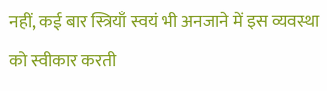नहीं, कई बार स्त्रियाँ स्वयं भी अनजाने में इस व्यवस्था को स्वीकार करती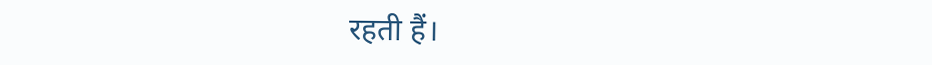रहती हैं।